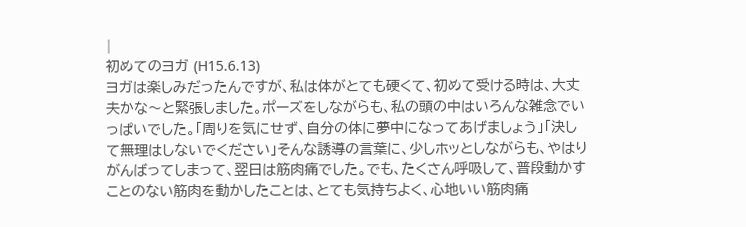|
初めてのヨガ (H15.6.13)
ヨガは楽しみだったんですが、私は体がとても硬くて、初めて受ける時は、大丈夫かな〜と緊張しました。ポーズをしながらも、私の頭の中はいろんな雑念でいっぱいでした。「周りを気にせず、自分の体に夢中になってあげましょう」「決して無理はしないでください」そんな誘導の言葉に、少しホッとしながらも、やはりがんばってしまって、翌日は筋肉痛でした。でも、たくさん呼吸して、普段動かすことのない筋肉を動かしたことは、とても気持ちよく、心地いい筋肉痛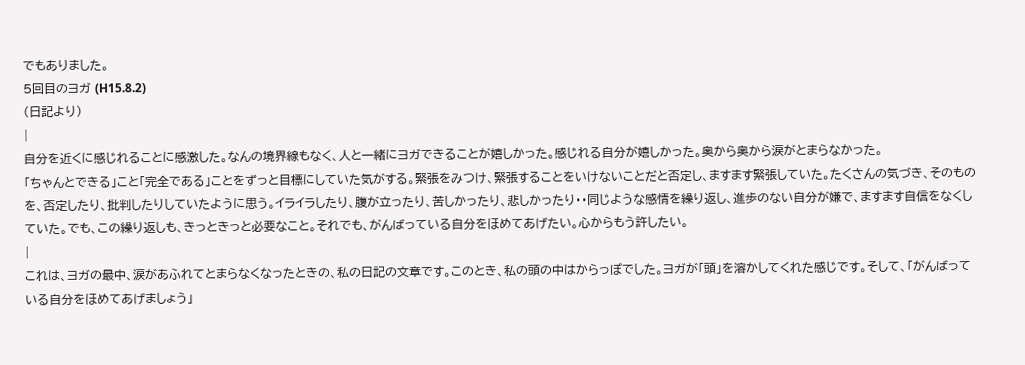でもありました。
5回目のヨガ (H15.8.2)
(日記より)
|
自分を近くに感じれることに感激した。なんの境界線もなく、人と一緒にヨガできることが嬉しかった。感じれる自分が嬉しかった。奥から奥から涙がとまらなかった。
「ちゃんとできる」こと「完全である」ことをずっと目標にしていた気がする。緊張をみつけ、緊張することをいけないことだと否定し、ますます緊張していた。たくさんの気づき、そのものを、否定したり、批判したりしていたように思う。イライラしたり、腹が立ったり、苦しかったり、悲しかったり・・同じような感情を繰り返し、進歩のない自分が嫌で、ますます自信をなくしていた。でも、この繰り返しも、きっときっと必要なこと。それでも、がんばっている自分をほめてあげたい。心からもう許したい。
|
これは、ヨガの最中、涙があふれてとまらなくなったときの、私の日記の文章です。このとき、私の頭の中はからっぽでした。ヨガが「頭」を溶かしてくれた感じです。そして、「がんばっている自分をほめてあげましょう」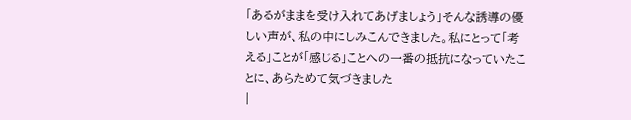「あるがままを受け入れてあげましょう」そんな誘導の優しい声が、私の中にしみこんできました。私にとって「考える」ことが「感じる」ことへの一番の抵抗になっていたことに、あらためて気づきました
|